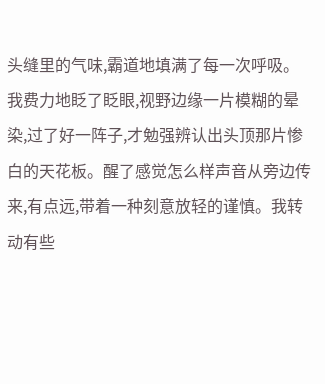头缝里的气味,霸道地填满了每一次呼吸。我费力地眨了眨眼,视野边缘一片模糊的晕染,过了好一阵子,才勉强辨认出头顶那片惨白的天花板。醒了感觉怎么样声音从旁边传来,有点远,带着一种刻意放轻的谨慎。我转动有些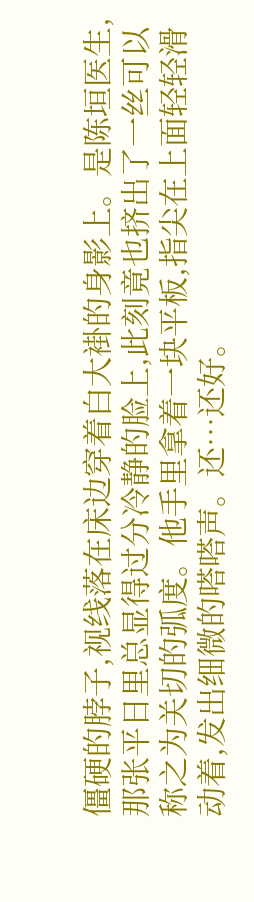僵硬的脖子,视线落在床边穿着白大褂的身影上。是陈垣医生,那张平日里总显得过分冷静的脸上,此刻竟也挤出了一丝可以称之为关切的弧度。他手里拿着一块平板,指尖在上面轻轻滑动着,发出细微的嗒嗒声。还…还好。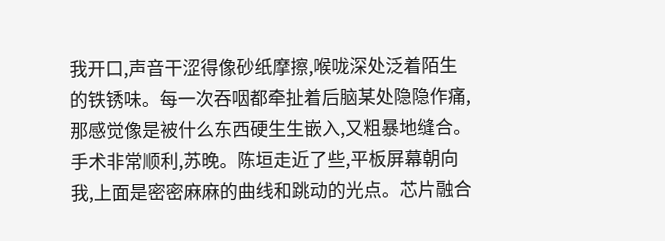我开口,声音干涩得像砂纸摩擦,喉咙深处泛着陌生的铁锈味。每一次吞咽都牵扯着后脑某处隐隐作痛,那感觉像是被什么东西硬生生嵌入,又粗暴地缝合。手术非常顺利,苏晚。陈垣走近了些,平板屏幕朝向我,上面是密密麻麻的曲线和跳动的光点。芯片融合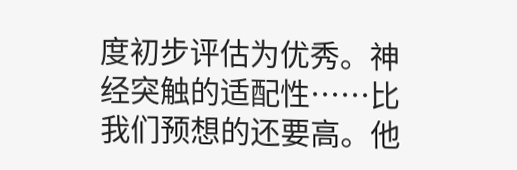度初步评估为优秀。神经突触的适配性……比我们预想的还要高。他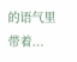的语气里带着...